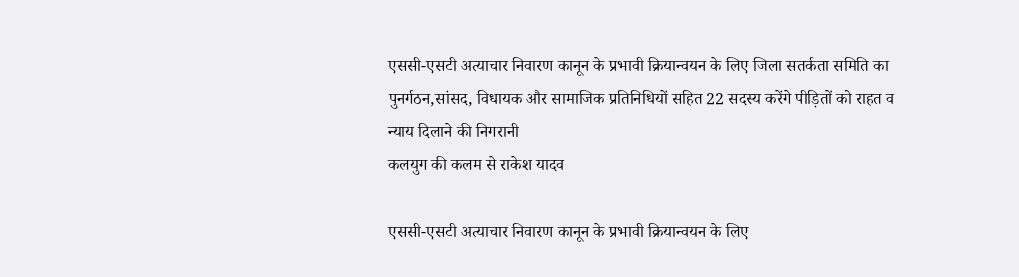एससी-एसटी अत्याचार निवारण कानून के प्रभावी क्रियान्वयन के लिए जिला सतर्कता समिति का पुनर्गठन,सांसद, विधायक और सामाजिक प्रतिनिधियों सहित 22 सदस्य करेंगे पीड़ितों को राहत व न्याय दिलाने की निगरानी
कलयुग की कलम से राकेश यादव

एससी-एसटी अत्याचार निवारण कानून के प्रभावी क्रियान्वयन के लिए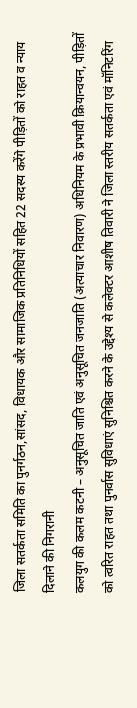जिला सतर्कता समिति का पुनर्गठन,सांसद, विधायक और सामाजिक प्रतिनिधियों सहित 22 सदस्य करेंगे पीड़ितों को राहत व न्याय दिलाने की निगरानी
कलयुग की कलम कटनी – अनुसूचित जाति एवं अनुसूचित जनजाति (अत्याचार निवारण) अधिनियम के प्रभावी क्रियान्वयन, पीड़ितों को त्वरित राहत तथा पुनर्वास सुविधाएं सुनिश्चित करने के उद्देश्य से कलेक्टर आशीष तिवारी ने जिला स्तरीय सतर्कता एवं मॉनिटरिंग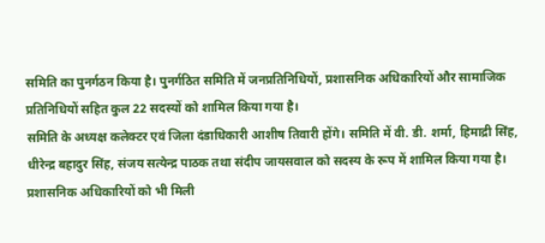समिति का पुनर्गठन किया है। पुनर्गठित समिति में जनप्रतिनिधियों, प्रशासनिक अधिकारियों और सामाजिक प्रतिनिधियों सहित कुल 22 सदस्यों को शामिल किया गया है।
समिति के अध्यक्ष कलेक्टर एवं जिला दंडाधिकारी आशीष तिवारी होंगे। समिति में वी. डी. शर्मा, हिमाद्री सिंह, धीरेन्द्र बहादुर सिंह, संजय सत्येन्द्र पाठक तथा संदीप जायसवाल को सदस्य के रूप में शामिल किया गया है।
प्रशासनिक अधिकारियों को भी मिली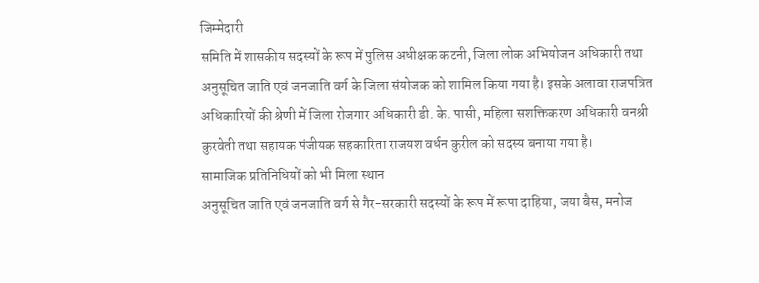जिम्मेदारी
समिति में शासकीय सदस्यों के रूप में पुलिस अधीक्षक कटनी, जिला लोक अभियोजन अधिकारी तथा अनुसूचित जाति एवं जनजाति वर्ग के जिला संयोजक को शामिल किया गया है। इसके अलावा राजपत्रित अधिकारियों की श्रेणी में जिला रोजगार अधिकारी डी. के. पासी, महिला सशक्तिकरण अधिकारी वनश्री कुरवेती तथा सहायक पंजीयक सहकारिता राजयश वर्धन कुरील को सदस्य बनाया गया है।
सामाजिक प्रतिनिधियों को भी मिला स्थान
अनुसूचित जाति एवं जनजाति वर्ग से गैर-सरकारी सदस्यों के रूप में रूपा दाहिया, जया बैस, मनोज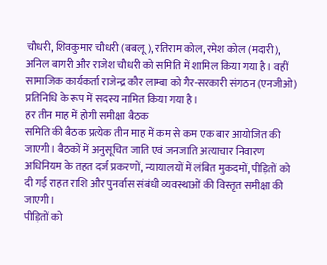चौधरी, शिवकुमार चौधरी (बबलू), रतिराम कोल, रमेश कोल (मदारी), अनिल बागरी और राजेश चौधरी को समिति में शामिल किया गया है। वहीं सामाजिक कार्यकर्ता राजेन्द्र कौर लाम्बा को गैर-सरकारी संगठन (एनजीओ) प्रतिनिधि के रूप में सदस्य नामित किया गया है।
हर तीन माह में होगी समीक्षा बैठक
समिति की बैठक प्रत्येक तीन माह में कम से कम एक बार आयोजित की जाएगी। बैठकों में अनुसूचित जाति एवं जनजाति अत्याचार निवारण अधिनियम के तहत दर्ज प्रकरणों, न्यायालयों में लंबित मुकदमों, पीड़ितों को दी गई राहत राशि और पुनर्वास संबंधी व्यवस्थाओं की विस्तृत समीक्षा की जाएगी।
पीड़ितों को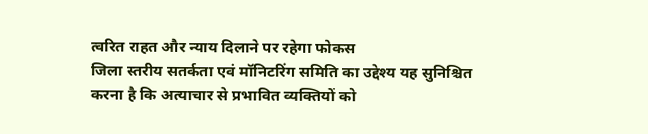त्वरित राहत और न्याय दिलाने पर रहेगा फोकस
जिला स्तरीय सतर्कता एवं मॉनिटरिंग समिति का उद्देश्य यह सुनिश्चित करना है कि अत्याचार से प्रभावित व्यक्तियों को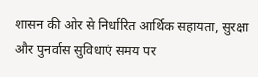शासन की ओर से निर्धारित आर्थिक सहायता, सुरक्षा और पुनर्वास सुविधाएं समय पर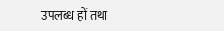उपलब्ध हों तथा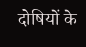दोषियों के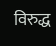विरुद्ध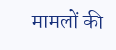मामलों की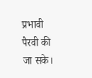प्रभावी पैरवी की जा सके।